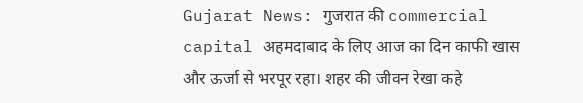Gujarat News: गुजरात की commercial capital अहमदाबाद के लिए आज का दिन काफी खास और ऊर्जा से भरपूर रहा। शहर की जीवन रेखा कहे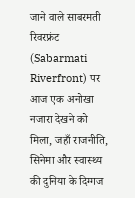जाने वाले साबरमती रिवरफ्रंट (Sabarmati Riverfront) पर आज एक अनोखा नजारा देखने को मिला, जहाँ राजनीति, सिनेमा और स्वास्थ्य की दुनिया के दिग्गज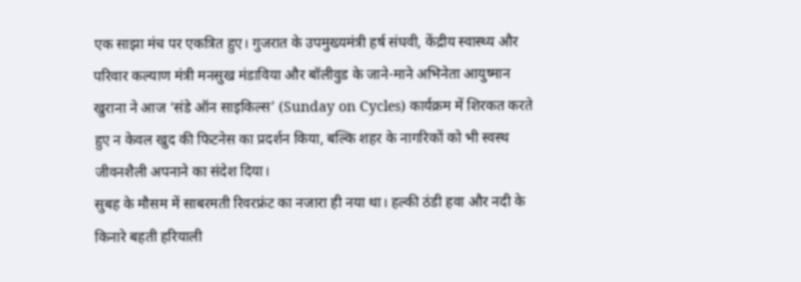एक साझा मंच पर एकत्रित हुए। गुजरात के उपमुख्यमंत्री हर्ष संघवी, केंद्रीय स्वास्थ्य और परिवार कल्याण मंत्री मनसुख मंडाविया और बॉलीवुड के जाने-माने अभिनेता आयुष्मान खुराना ने आज ‘संडे ऑन साइकिल्स’ (Sunday on Cycles) कार्यक्रम में शिरकत करते हुए न केवल खुद की फिटनेस का प्रदर्शन किया, बल्कि शहर के नागरिकों को भी स्वस्थ जीवनशैली अपनाने का संदेश दिया।
सुबह के मौसम में साबरमती रिवरफ्रंट का नजारा ही नया था। हल्की ठंडी हवा और नदी के किनारे बहती हरियाली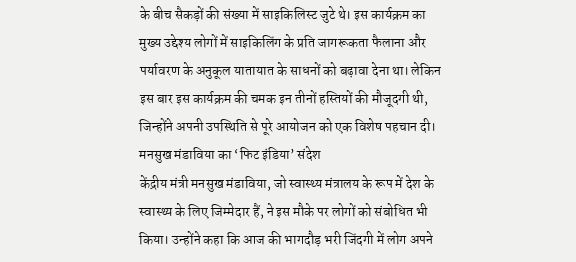के बीच सैकड़ों की संख्या में साइकिलिस्ट जुटे थे। इस कार्यक्रम का मुख्य उद्देश्य लोगों में साइकिलिंग के प्रति जागरूकता फैलाना और पर्यावरण के अनुकूल यातायात के साधनों को बढ़ावा देना था। लेकिन इस बार इस कार्यक्रम की चमक इन तीनों हस्तियों की मौजूदगी थी, जिन्होंने अपनी उपस्थिति से पूरे आयोजन को एक विशेष पहचान दी।
मनसुख मंडाविया का ‘फिट इंडिया’ संदेश
केंद्रीय मंत्री मनसुख मंडाविया, जो स्वास्थ्य मंत्रालय के रूप में देश के स्वास्थ्य के लिए जिम्मेदार हैं, ने इस मौके पर लोगों को संबोधित भी किया। उन्होंने कहा कि आज की भागदौड़ भरी जिंदगी में लोग अपने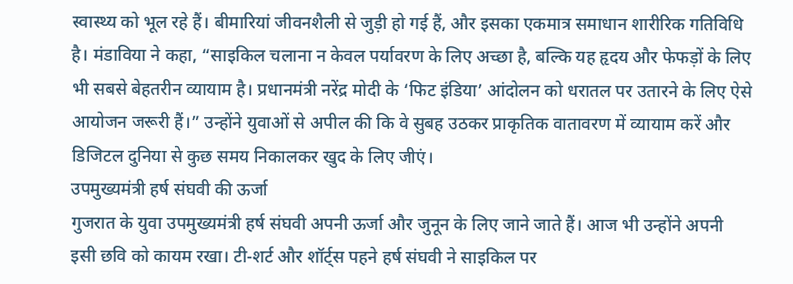स्वास्थ्य को भूल रहे हैं। बीमारियां जीवनशैली से जुड़ी हो गई हैं, और इसका एकमात्र समाधान शारीरिक गतिविधि है। मंडाविया ने कहा, “साइकिल चलाना न केवल पर्यावरण के लिए अच्छा है, बल्कि यह हृदय और फेफड़ों के लिए भी सबसे बेहतरीन व्यायाम है। प्रधानमंत्री नरेंद्र मोदी के ‘फिट इंडिया’ आंदोलन को धरातल पर उतारने के लिए ऐसे आयोजन जरूरी हैं।” उन्होंने युवाओं से अपील की कि वे सुबह उठकर प्राकृतिक वातावरण में व्यायाम करें और डिजिटल दुनिया से कुछ समय निकालकर खुद के लिए जीएं।
उपमुख्यमंत्री हर्ष संघवी की ऊर्जा
गुजरात के युवा उपमुख्यमंत्री हर्ष संघवी अपनी ऊर्जा और जुनून के लिए जाने जाते हैं। आज भी उन्होंने अपनी इसी छवि को कायम रखा। टी-शर्ट और शॉर्ट्स पहने हर्ष संघवी ने साइकिल पर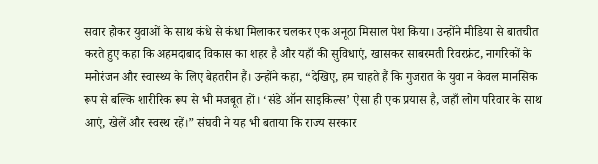सवार होकर युवाओं के साथ कंधे से कंधा मिलाकर चलकर एक अनूठा मिसाल पेश किया। उन्होंने मीडिया से बातचीत करते हुए कहा कि अहमदाबाद विकास का शहर है और यहाँ की सुविधाएं, खासकर साबरमती रिवरफ्रंट, नागरिकों के मनोरंजन और स्वास्थ्य के लिए बेहतरीन हैं। उन्होंने कहा, “देखिए, हम चाहते हैं कि गुजरात के युवा न केवल मानसिक रूप से बल्कि शारीरिक रूप से भी मजबूत हों। ‘संडे ऑन साइकिल्स’ ऐसा ही एक प्रयास है, जहाँ लोग परिवार के साथ आएं, खेलें और स्वस्थ रहें।” संघवी ने यह भी बताया कि राज्य सरकार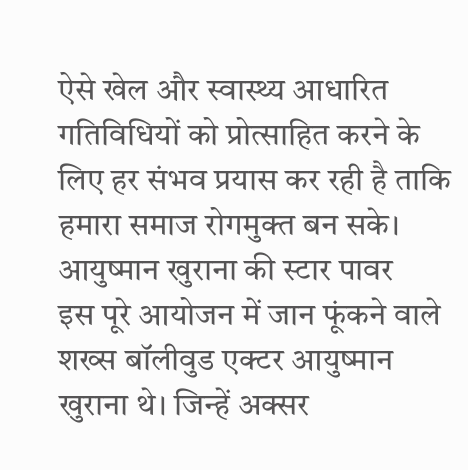ऐसे खेल और स्वास्थ्य आधारित गतिविधियों को प्रोत्साहित करने के लिए हर संभव प्रयास कर रही है ताकि हमारा समाज रोगमुक्त बन सके।
आयुष्मान खुराना की स्टार पावर
इस पूरे आयोजन में जान फूंकने वाले शख्स बॉलीवुड एक्टर आयुष्मान खुराना थे। जिन्हें अक्सर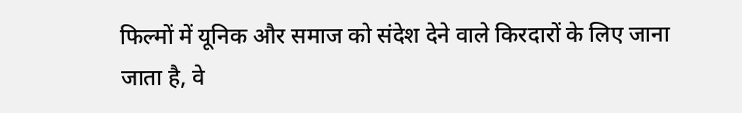फिल्मों में यूनिक और समाज को संदेश देने वाले किरदारों के लिए जाना जाता है, वे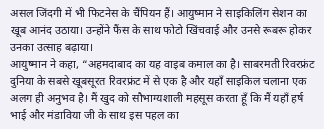असल जिंदगी में भी फिटनेस के चैंपियन हैं। आयुष्मान ने साइकिलिंग सेशन का खूब आनंद उठाया। उन्होंने फैंस के साथ फोटो खिंचवाई और उनसे रूबरू होकर उनका उत्साह बढ़ाया।
आयुष्मान ने कहा, “अहमदाबाद का यह वाइब कमाल का है। साबरमती रिवरफ्रंट दुनिया के सबसे खूबसूरत रिवरफ्रंट में से एक है और यहाँ साइकिल चलाना एक अलग ही अनुभव है। मैं खुद को सौभाग्यशाली महसूस करता हूँ कि मैं यहाँ हर्ष भाई और मंडाविया जी के साथ इस पहल का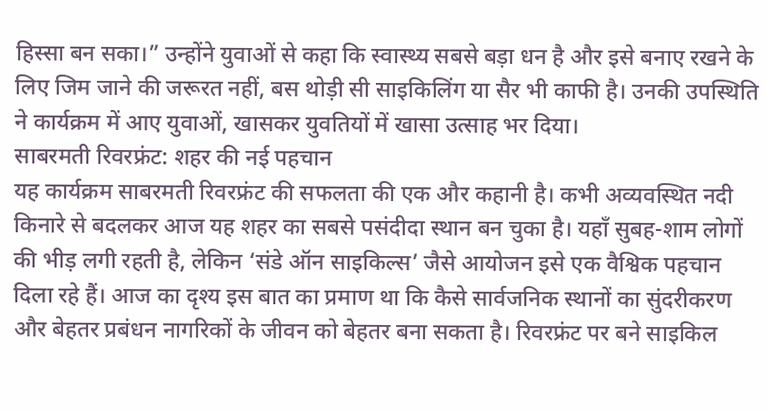हिस्सा बन सका।” उन्होंने युवाओं से कहा कि स्वास्थ्य सबसे बड़ा धन है और इसे बनाए रखने के लिए जिम जाने की जरूरत नहीं, बस थोड़ी सी साइकिलिंग या सैर भी काफी है। उनकी उपस्थिति ने कार्यक्रम में आए युवाओं, खासकर युवतियों में खासा उत्साह भर दिया।
साबरमती रिवरफ्रंट: शहर की नई पहचान
यह कार्यक्रम साबरमती रिवरफ्रंट की सफलता की एक और कहानी है। कभी अव्यवस्थित नदी किनारे से बदलकर आज यह शहर का सबसे पसंदीदा स्थान बन चुका है। यहाँ सुबह-शाम लोगों की भीड़ लगी रहती है, लेकिन ‘संडे ऑन साइकिल्स’ जैसे आयोजन इसे एक वैश्विक पहचान दिला रहे हैं। आज का दृश्य इस बात का प्रमाण था कि कैसे सार्वजनिक स्थानों का सुंदरीकरण और बेहतर प्रबंधन नागरिकों के जीवन को बेहतर बना सकता है। रिवरफ्रंट पर बने साइकिल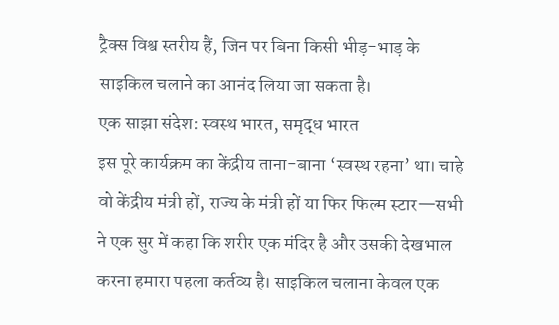ट्रैक्स विश्व स्तरीय हैं, जिन पर बिना किसी भीड़-भाड़ के साइकिल चलाने का आनंद लिया जा सकता है।
एक साझा संदेश: स्वस्थ भारत, समृद्ध भारत
इस पूरे कार्यक्रम का केंद्रीय ताना-बाना ‘स्वस्थ रहना’ था। चाहे वो केंद्रीय मंत्री हों, राज्य के मंत्री हों या फिर फिल्म स्टार—सभी ने एक सुर में कहा कि शरीर एक मंदिर है और उसकी देखभाल करना हमारा पहला कर्तव्य है। साइकिल चलाना केवल एक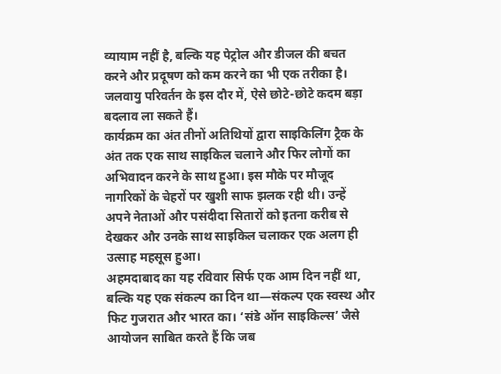व्यायाम नहीं है, बल्कि यह पेट्रोल और डीजल की बचत करने और प्रदूषण को कम करने का भी एक तरीका है। जलवायु परिवर्तन के इस दौर में, ऐसे छोटे-छोटे कदम बड़ा बदलाव ला सकते हैं।
कार्यक्रम का अंत तीनों अतिथियों द्वारा साइकिलिंग ट्रैक के अंत तक एक साथ साइकिल चलाने और फिर लोगों का अभिवादन करने के साथ हुआ। इस मौके पर मौजूद नागरिकों के चेहरों पर खुशी साफ झलक रही थी। उन्हें अपने नेताओं और पसंदीदा सितारों को इतना करीब से देखकर और उनके साथ साइकिल चलाकर एक अलग ही उत्साह महसूस हुआ।
अहमदाबाद का यह रविवार सिर्फ एक आम दिन नहीं था, बल्कि यह एक संकल्प का दिन था—संकल्प एक स्वस्थ और फिट गुजरात और भारत का। ‘संडे ऑन साइकिल्स’ जैसे आयोजन साबित करते हैं कि जब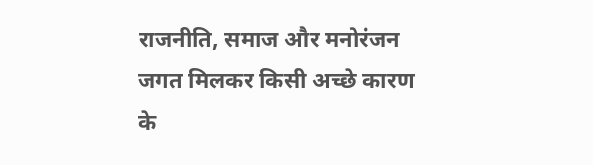राजनीति, समाज और मनोरंजन जगत मिलकर किसी अच्छे कारण के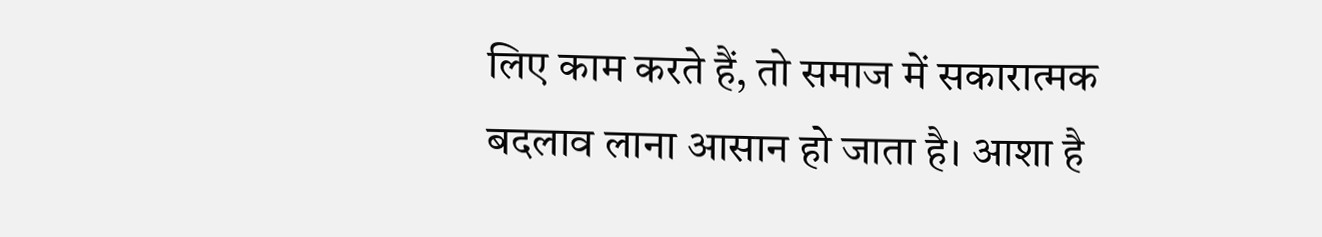लिए काम करते हैं, तो समाज में सकारात्मक बदलाव लाना आसान हो जाता है। आशा है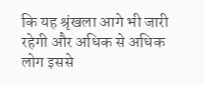कि यह श्रृंखला आगे भी जारी रहेगी और अधिक से अधिक लोग इससे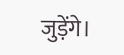जुड़ेंगे।